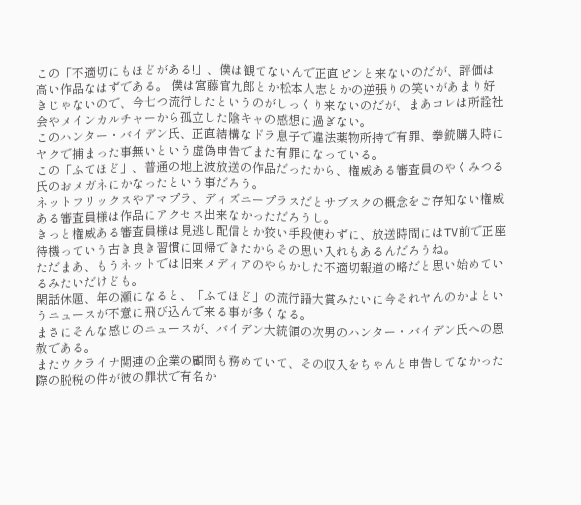この「不適切にもほどがある!」、僕は観てないんで正直ピンと来ないのだが、評価は高い作品なはずである。 僕は宮藤官九郎とか松本人志とかの逆張りの笑いがあまり好きじゃないので、今七つ流行したというのがしっくり来ないのだが、まあコレは所詮社会やメインカルチャーから孤立した陰キャの感想に過ぎない。
このハンター・バイデン氏、正直結構なドラ息子で違法薬物所持で有罪、拳銃購入時にヤクで捕まった事無いという虚偽申告でまた有罪になっている。
この「ふてほど」、普通の地上波放送の作品だったから、権威ある審査員のやくみつる氏のおメガネにかなったという事だろう。
ネットフリックスやアマプラ、ディズニープラスだとサブスクの概念をご存知ない権威ある審査員様は作品にアクセス出来なかっただろうし。
きっと権威ある審査員様は見逃し配信とか狡い手段使わずに、放送時間にはTV前で正座待機っていう古き良き習慣に回帰できたからその思い入れもあるんだろうね。
ただまあ、もうネットでは旧来メディアのやらかした不適切報道の略だと思い始めているみたいだけども。
閑話休題、年の瀬になると、「ふてほど」の流行語大賞みたいに今それヤんのかよというニュースが不意に飛び込んで来る事が多くなる。
まさにそんな感じのニュースが、バイデン大統領の次男のハンター・バイデン氏への恩赦である。
またウクライナ関連の企業の顧問も務めていて、その収入をちゃんと申告してなかった際の脱税の件が彼の罪状で有名か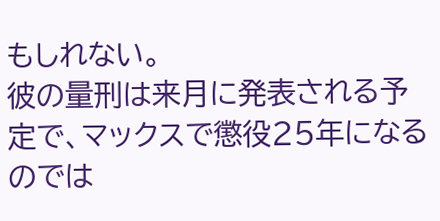もしれない。
彼の量刑は来月に発表される予定で、マックスで懲役25年になるのでは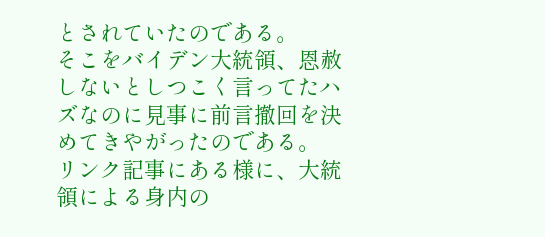とされていたのである。
そこをバイデン大統領、恩赦しないとしつこく言ってたハズなのに見事に前言撤回を決めてきやがったのである。
リンク記事にある様に、大統領による身内の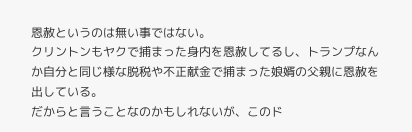恩赦というのは無い事ではない。
クリントンもヤクで捕まった身内を恩赦してるし、トランプなんか自分と同じ様な脱税や不正献金で捕まった娘婿の父親に恩赦を出している。
だからと言うことなのかもしれないが、このド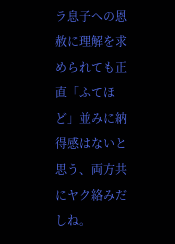ラ息子への恩赦に理解を求められても正直「ふてほど」並みに納得感はないと思う、両方共にヤク絡みだしね。